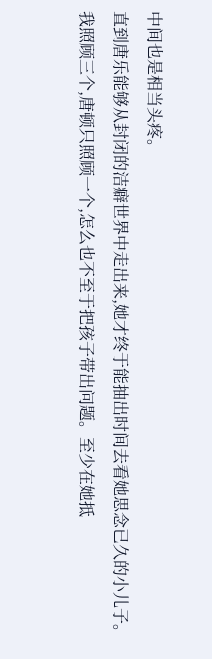中间也是相当头疼。
直到唐乐能够从封闭的洁癖世界中走出来,她才终于能抽出时间去看她思念已久的小儿子。
我照顾三个,唐顿只照顾一个,怎么也不至于把孩子带出问题。至少在她抵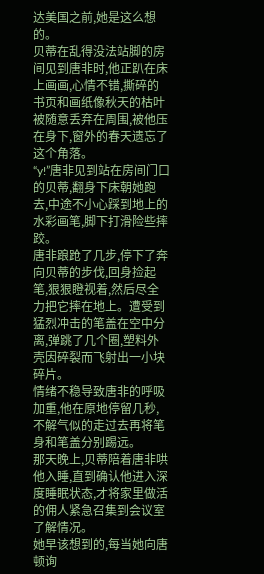达美国之前,她是这么想的。
贝蒂在乱得没法站脚的房间见到唐非时,他正趴在床上画画,心情不错,撕碎的书页和画纸像秋天的枯叶被随意丢弃在周围,被他压在身下,窗外的春天遗忘了这个角落。
“y!”唐非见到站在房间门口的贝蒂,翻身下床朝她跑去,中途不小心踩到地上的水彩画笔,脚下打滑险些摔跤。
唐非踉跄了几步,停下了奔向贝蒂的步伐,回身捡起笔,狠狠瞪视着,然后尽全力把它摔在地上。遭受到猛烈冲击的笔盖在空中分离,弹跳了几个圈,塑料外壳因碎裂而飞射出一小块碎片。
情绪不稳导致唐非的呼吸加重,他在原地停留几秒,不解气似的走过去再将笔身和笔盖分别踢远。
那天晚上,贝蒂陪着唐非哄他入睡,直到确认他进入深度睡眠状态,才将家里做活的佣人紧急召集到会议室了解情况。
她早该想到的,每当她向唐顿询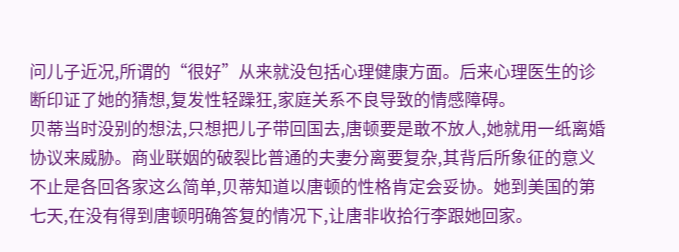问儿子近况,所谓的“很好”从来就没包括心理健康方面。后来心理医生的诊断印证了她的猜想,复发性轻躁狂,家庭关系不良导致的情感障碍。
贝蒂当时没别的想法,只想把儿子带回国去,唐顿要是敢不放人,她就用一纸离婚协议来威胁。商业联姻的破裂比普通的夫妻分离要复杂,其背后所象征的意义不止是各回各家这么简单,贝蒂知道以唐顿的性格肯定会妥协。她到美国的第七天,在没有得到唐顿明确答复的情况下,让唐非收拾行李跟她回家。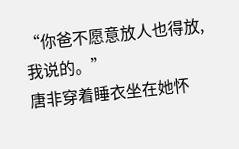“你爸不愿意放人也得放,我说的。”
唐非穿着睡衣坐在她怀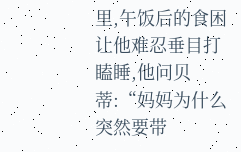里,午饭后的食困让他难忍垂目打瞌睡,他问贝蒂:“妈妈为什么突然要带